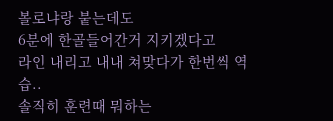볼로냐랑 붙는데도
6분에 한골들어간거 지키겠다고
라인 내리고 내내 쳐맞다가 한번씩 역습..
솔직히 훈련때 뭐하는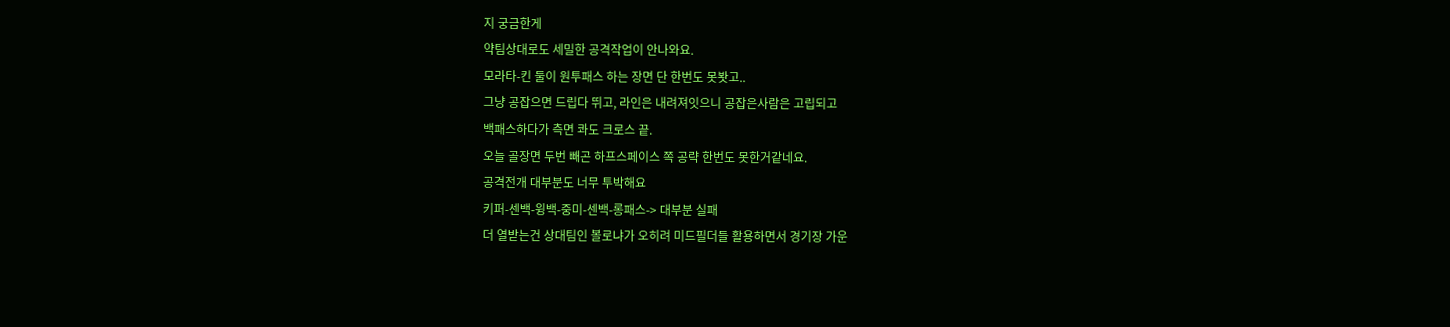지 궁금한게
약팀상대로도 세밀한 공격작업이 안나와요.
모라타-킨 둘이 원투패스 하는 장면 단 한번도 못봣고..
그냥 공잡으면 드립다 뛰고, 라인은 내려져잇으니 공잡은사람은 고립되고
백패스하다가 측면 콰도 크로스 끝.
오늘 골장면 두번 빼곤 하프스페이스 쪽 공략 한번도 못한거같네요.
공격전개 대부분도 너무 투박해요
키퍼-센백-윙백-중미-센백-롱패스-> 대부분 실패
더 열받는건 상대팀인 볼로냐가 오히려 미드필더들 활용하면서 경기장 가운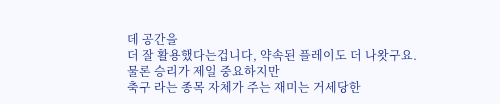데 공간을
더 잘 활용했다는겁니다, 약속된 플레이도 더 나왓구요.
물론 승리가 제일 중요하지만
축구 라는 종목 자체가 주는 재미는 거세당한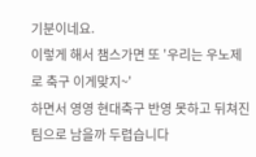기분이네요.
이렇게 해서 챔스가면 또 '우리는 우노제로 축구 이게맞지~'
하면서 영영 현대축구 반영 못하고 뒤쳐진팀으로 남을까 두렵습니다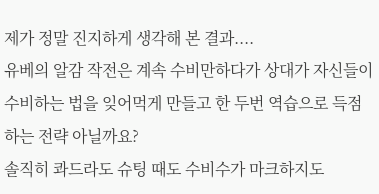제가 정말 진지하게 생각해 본 결과....
유베의 알감 작전은 계속 수비만하다가 상대가 자신들이 수비하는 법을 잊어먹게 만들고 한 두번 역습으로 득점하는 전략 아닐까요?
솔직히 콰드라도 슈팅 때도 수비수가 마크하지도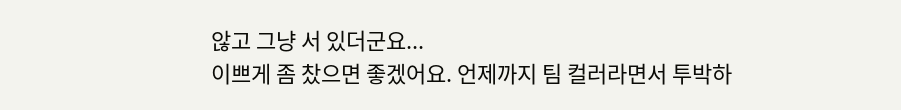않고 그냥 서 있더군요...
이쁘게 좀 찼으면 좋겠어요. 언제까지 팀 컬러라면서 투박하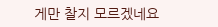게만 찰지 모르겠네요